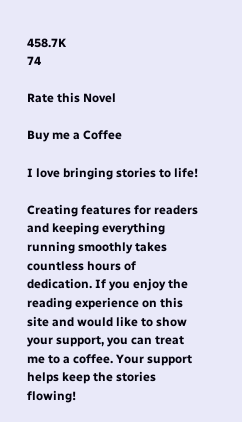458.7K
74

Rate this Novel

Buy me a Coffee

I love bringing stories to life!

Creating features for readers and keeping everything running smoothly takes countless hours of dedication. If you enjoy the reading experience on this site and would like to show your support, you can treat me to a coffee. Your support helps keep the stories flowing!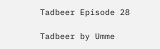Tadbeer Episode 28

Tadbeer by Umme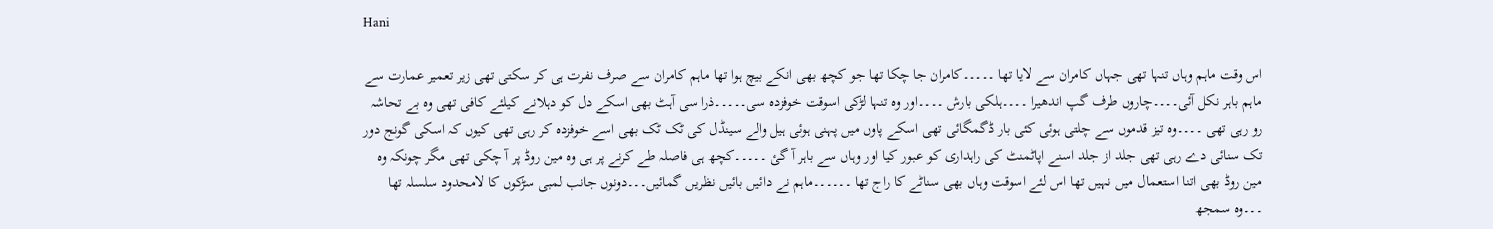Hani

اس وقت ماہم وہاں تنہا تھی جہاں کامران سے لایا تھا ۔۔۔۔۔کامران جا چکا تھا جو کچھ بھی انکے بیچ ہوا تھا ماہم کامران سے صرف نفرت ہی کر سکتی تھی زیر تعمیر عمارت سے ماہم باہر نکل آئی۔۔۔۔چاروں طرف گپ اندھیرا ۔۔۔۔ہلکی بارش ۔۔۔۔اور وہ تنہا لڑکی اسوقت خوفزدہ سی۔۔۔۔۔ذرا سی آہٹ بھی اسکے دل کو دہلانے کیلئے کافی تھی وہ بے تحاشہ رو رہی تھی ۔۔۔۔وہ تیز قدموں سے چلتی ہوئی کئی بار ڈگمگائی تھی اسکے پاوں میں پہنی ہوئی ہیل والے سینڈل کی ٹک ٹک بھی اسے خوفزدہ کر رہی تھی کیوں کہ اسکی گونج دور تک سنائی دے رہی تھی جلد از جلد اسنے اپاٹمنٹ کی راہداری کو عبور کیا اور وہاں سے باہر آ گئ ۔۔۔۔۔کچھ ہی فاصلہ طے کرنے پر ہی وہ مین روڈ پر آ چکی تھی مگر چونکہ وہ مین روڈ بھی اتنا استعمال میں نہیں تھا اس لئے اسوقت وہاں بھی سناٹے کا راج تھا ۔۔۔۔۔۔ماہم نے دائیں بائیں نظریں گمائیں۔۔۔دونوں جانب لمبی سڑکوں کا لامحدود سلسلہ تھا ۔۔۔وہ سمجھ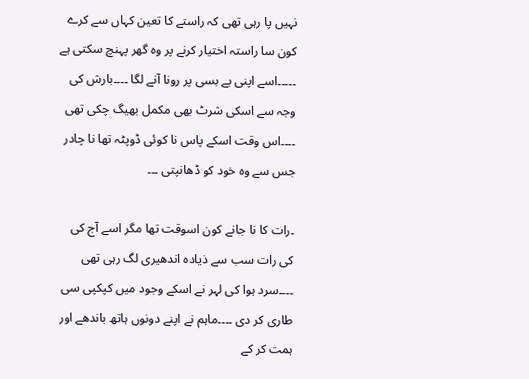نہیں پا رہی تھی کہ راستے کا تعین کہاں سے کرے کون سا راستہ اختیار کرنے پر وہ گھر پہنچ سکتی ہے ۔۔۔۔۔اسے اپنی بے بسی پر رونا آنے لگا ۔۔۔۔بارش کی وجہ سے اسکی شرٹ بھی مکمل بھیگ چکی تھی ۔۔۔۔اس وقت اسکے پاس نا کوئی ڈوپٹہ تھا نا چادر جس سے وہ خود کو ڈھانپتی ۔۔۔

۔رات کا نا جانے کون اسوقت تھا مگر اسے آج کی کی رات سب سے ذیادہ اندھیری لگ رہی تھی ۔۔۔۔سرد ہوا کی لہر نے اسکے وجود میں کپکپی سی طاری کر دی ۔۔۔۔ماہم نے اپنے دونوں ہاتھ باندھے اور ہمت کر کے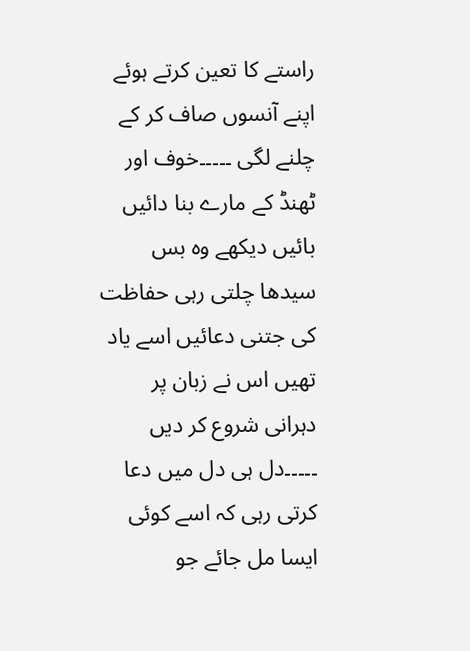راستے کا تعین کرتے ہوئے اپنے آنسوں صاف کر کے چلنے لگی ۔۔۔۔۔خوف اور ٹھنڈ کے مارے بنا دائیں بائیں دیکھے وہ بس سیدھا چلتی رہی حفاظت کی جتنی دعائیں اسے یاد تھیں اس نے زبان پر دہرانی شروع کر دیں ۔۔۔۔۔دل ہی دل میں دعا کرتی رہی کہ اسے کوئی ایسا مل جائے جو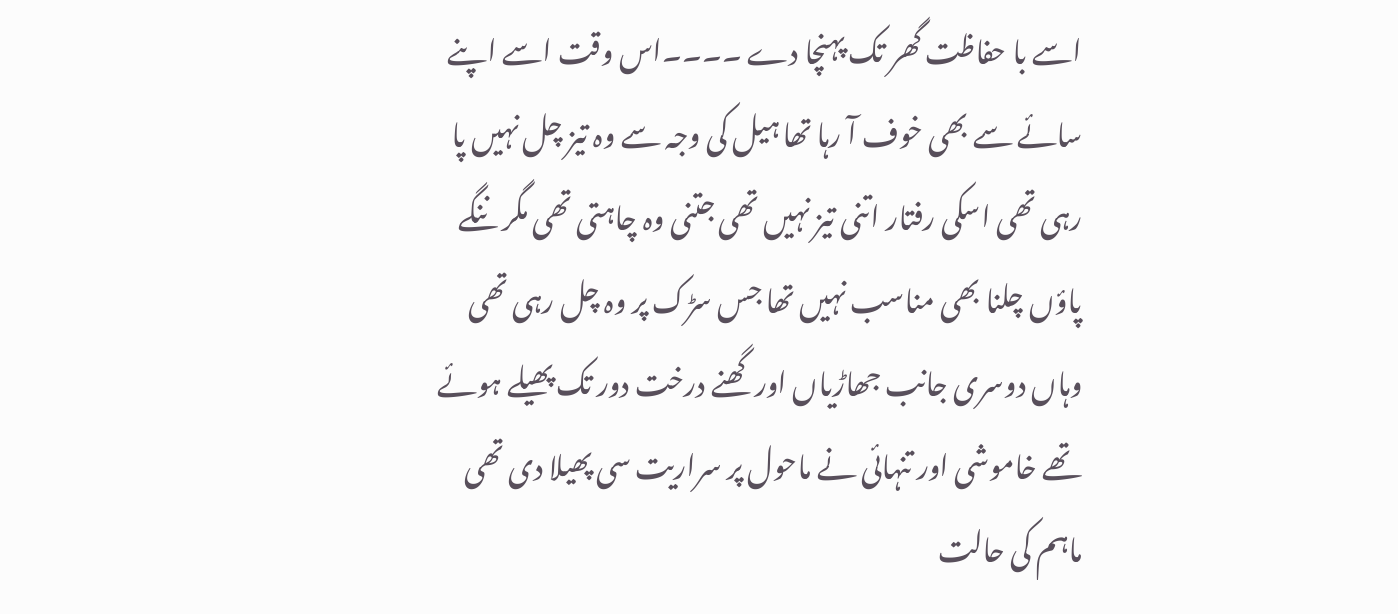اسے با حفاظت گھر تک پہنچا دے ۔۔۔۔اس وقت اسے اپنے سائے سے بھی خوف آ رہا تھا ہیل کی وجہ سے وہ تیز چل نہیں پا رہی تھی اسکی رفتار اتنی تیز نہیں تھی جتنی وہ چاہتی تھی مگر ننگے پاؤں چلنا بھی مناسب نہیں تھا جس سڑک پر وہ چل رہی تھی وہاں دوسری جانب جھاڑیاں اور گھنے درخت دور تک پھیلے ہوئے تھے خاموشی اور تنہائی نے ماحول پر سراریت سی پھیلا دی تھی ماہم کی حالت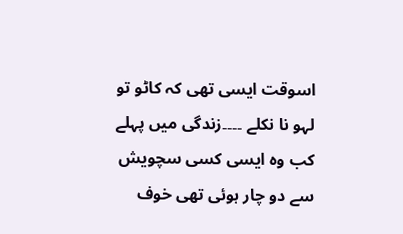اسوقت ایسی تھی کہ کاٹو تو لہو نا نکلے ۔۔۔۔زندگی میں پہلے کب وہ ایسی کسی سچویش سے دو چار ہوئی تھی خوف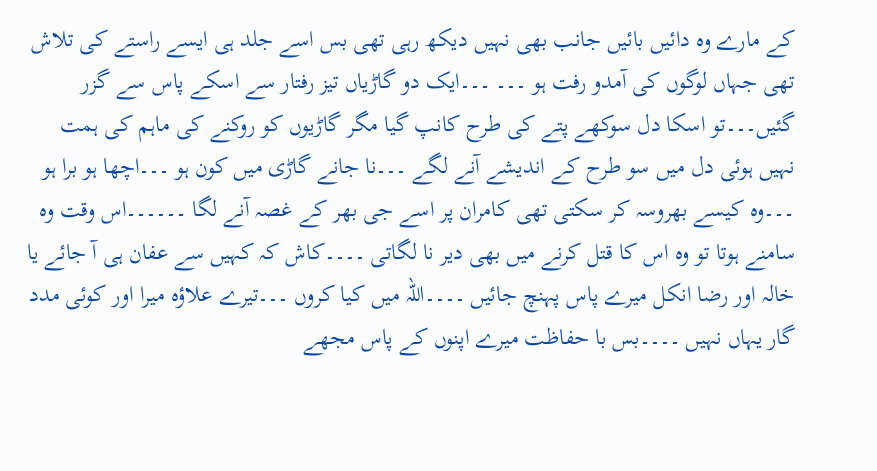کے مارے وہ دائیں بائیں جانب بھی نہیں دیکھ رہی تھی بس اسے جلد ہی ایسے راستے کی تلاش تھی جہاں لوگوں کی آمدو رفت ہو ۔۔۔ ۔۔۔ایک دو گاڑیاں تیز رفتار سے اسکے پاس سے گزر گئیں۔۔۔تو اسکا دل سوکھے پتے کی طرح کانپ گیا مگر گاڑیوں کو روکنے کی ماہم کی ہمت نہیں ہوئی دل میں سو طرح کے اندیشے آنے لگے ۔۔۔نا جانے گاڑی میں کون ہو ۔۔۔اچھا ہو برا ہو ۔۔۔وہ کیسے بھروسہ کر سکتی تھی کامران پر اسے جی بھر کے غصہ آنے لگا ۔۔۔۔۔۔اس وقت وہ سامنے ہوتا تو وہ اس کا قتل کرنے میں بھی دیر نا لگاتی ۔۔۔۔کاش کہ کہیں سے عفان ہی آ جائے یا خالہ اور رضا انکل میرے پاس پہنچ جائیں ۔۔۔۔اللہ میں کیا کروں ۔۔۔تیرے علاؤہ میرا اور کوئی مدد گار یہاں نہیں ۔۔۔۔بس با حفاظت میرے اپنوں کے پاس مجھے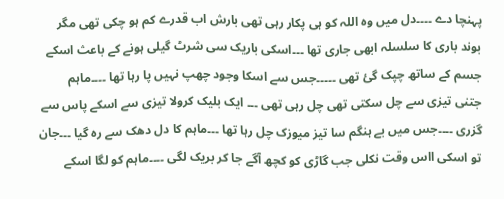پہنچا دے ۔۔۔۔دل میں وہ اللہ کو ہی پکار رہی تھی بارش اب قدرے کم ہو چکی تھی مگر بوند باری کا سلسلہ ابھی جاری تھا ۔۔۔اسکی باریک سی شرٹ گیلی ہونے کے باعث اسکے جسم کے ساتھ چپک گئ تھی ۔۔۔۔۔جس سے اسکا وجود چھپ نہیں پا رہا تھا ۔۔۔۔ماہم جتنی تیزی سے چل سکتی تھی چل رہی تھی ۔۔۔ ایک بلیک کرولا تیزی سے اسکے پاس سے گزری ۔۔۔۔جس میں بے ہنگم سا تیز میوزک چل رہا تھا ۔۔۔ماہم کا دل دھک سے رہ گیا ۔۔۔جان تو اسکی ااس وقت نکلی جب گاڑی کو کچھ آگے جا کر بریک لگی ۔۔۔۔ماہم کو لگا اسکے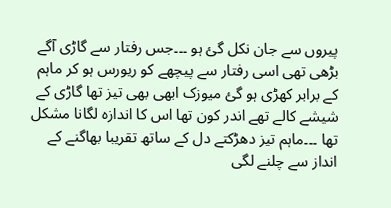پیروں سے جان نکل گئ ہو ۔۔۔جس رفتار سے گاڑی آگے بڑھی تھی اسی رفتار سے پیچھے کو ریورس ہو کر ماہم کے برابر کھڑی ہو گئ میوزک ابھی بھی تیز تھا گاڑی کے شیشے کالے تھے اندر کون تھا اس کا اندازہ لگانا مشکل تھا ۔۔۔ماہم تیز دھڑکتے دل کے ساتھ تقریبا بھاگنے کے انداز سے چلنے لگی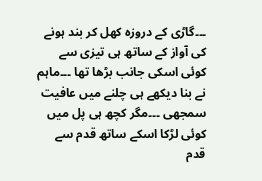۔۔۔گاڑی کے دروزہ کھل کر بند ہونے کی آواز کے ساتھ ہی تیزی سے کوئی اسکی جانب بڑھا تھا ۔۔۔ماہم نے بنا دیکھے ہی چلنے میں عافیت سمجھی ۔۔۔مگر کچھ ہی پل میں کوئی لڑکا اسکے ساتھ قدم سے قدم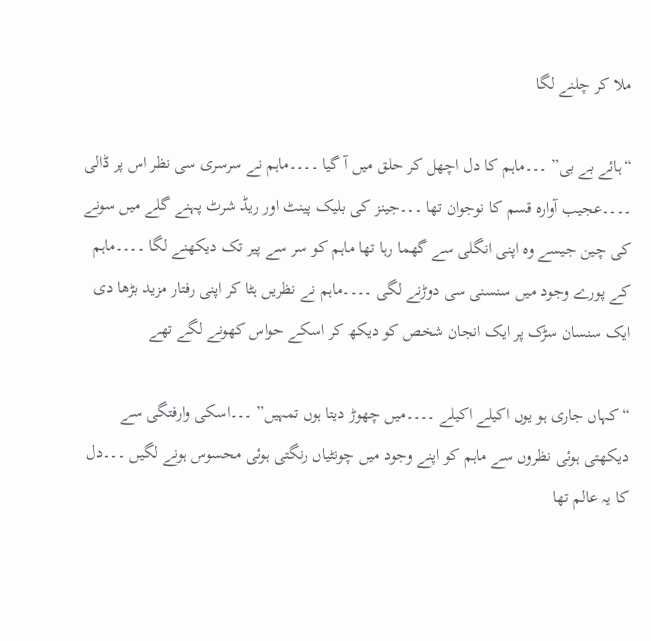ملا کر چلنے لگا

“ہائے بے بی” ۔۔۔ماہم کا دل اچھل کر حلق میں آ گیا ۔۔۔۔ماہم نے سرسری سی نظر اس پر ڈالی ۔۔۔۔عجیب آوارہ قسم کا نوجوان تھا ۔۔۔جینز کی بلیک پینٹ اور ریڈ شرٹ پہنے گلے میں سونے کی چین جیسے وہ اپنی انگلی سے گھما رہا تھا ماہم کو سر سے پیر تک دیکھنے لگا ۔۔۔۔ماہم کے پورے وجود میں سنسنی سی دوڑنے لگی ۔۔۔۔ماہم نے نظریں ہٹا کر اپنی رفتار مزید بڑھا دی ایک سنسان سڑک پر ایک انجان شخص کو دیکھ کر اسکے حواس کھونے لگے تھے

“کہاں جاری ہو یوں اکیلے اکیلے ۔۔۔۔میں چھوڑ دیتا ہوں تمہیں” ۔۔۔اسکی وارفتگی سے دیکھتی ہوئی نظروں سے ماہم کو اپنے وجود میں چونٹیاں رنگتی ہوئی محسوس ہونے لگیں ۔۔۔دل کا یہ عالم تھا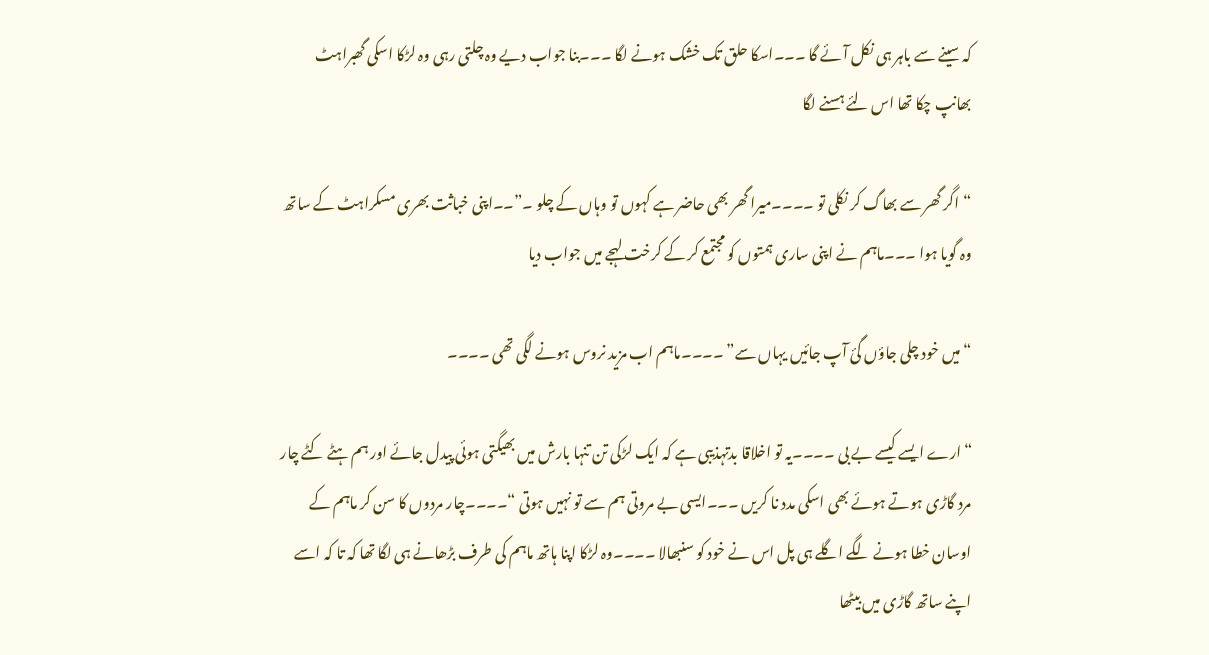کہ سینے سے باہر ہی نکل آئے گا ۔۔۔اسکا حلق تک خشک ہونے لگا ۔۔۔بنا جواب دیے وہ چلتی رہی وہ لڑکا اسکی گھبراہٹ بھانپ چکا تھا اس لئے ہسنے لگا

“اگر گھر سے بھاگ کر نکلی تو ۔۔۔۔میرا گھر بھی حاضر ہے کہوں تو وہاں کے چلو ۔”۔۔اپنی خباثت بھری مسکراہٹ کے ساتھ وہ گویا ہوا ۔۔۔ماہم نے اپنی ساری ہمتوں کو مجتمع کر کے کرخت لہجے میں جواب دیا

“میں خود چلی جاؤں گئ آپ جائیں یہاں سے” ۔۔۔۔ماہم اب مزید نروس ہونے لگی تھی ۔۔۔۔

“ارے ایسے کیسے بے بی ۔۔۔۔یہ تو اخلاقا بدتہذیبی ہے کہ ایک لڑکی تن تنہا بارش میں بھیگتی ہوئی پیدل جائے اور ہم ہٹے کٹے چار مرد گاڑی ہوتے ہوئے بھی اسکی مدد نا کریں ۔۔۔ایسی بے مروتی ہم سے تو نہیں ہوتی “۔۔۔۔چار مردوں کا سن کر ماہم کے اوسان خطا ہونے لگے اگلے ہی پل اس نے خود کو سنبھالا ۔۔۔۔وہ لڑکا اپنا ہاتھ ماہم کی طرف بڑھانے ہی لگا تھا کہ تا کہ اسے اپنے ساتھ گاڑی میں بیٹھا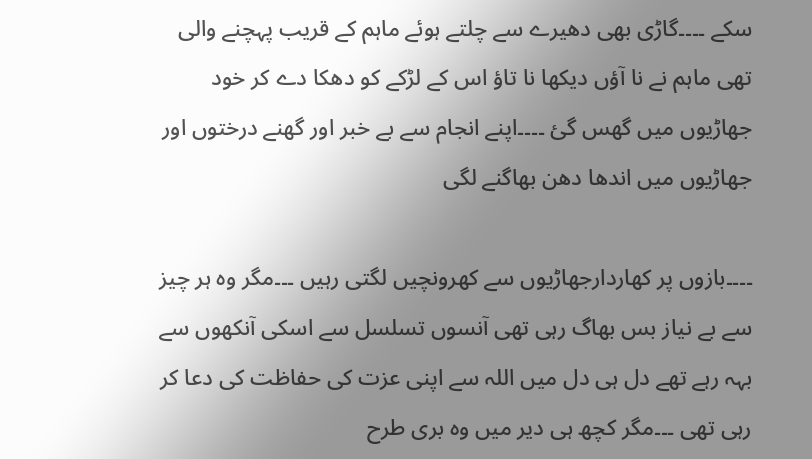سکے ۔۔۔۔گاڑی بھی دھیرے سے چلتے ہوئے ماہم کے قریب پہچنے والی تھی ماہم نے نا آؤں دیکھا نا تاؤ اس کے لڑکے کو دھکا دے کر خود جھاڑیوں میں گھس گئ ۔۔۔۔اپنے انجام سے بے خبر اور گھنے درختوں اور جھاڑیوں میں اندھا دھن بھاگنے لگی

۔۔۔۔بازوں پر کھاردارجھاڑیوں سے کھرونچیں لگتی رہیں ۔۔۔مگر وہ ہر چیز سے بے نیاز بس بھاگ رہی تھی آنسوں تسلسل سے اسکی آنکھوں سے بہہ رہے تھے دل ہی دل میں اللہ سے اپنی عزت کی حفاظت کی دعا کر رہی تھی ۔۔۔مگر کچھ ہی دیر میں وہ بری طرح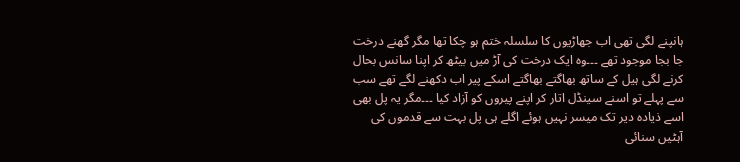ہانپنے لگی تھی اب جھاڑیوں کا سلسلہ ختم ہو چکا تھا مگر گھنے درخت جا بجا موجود تھے ۔۔۔وہ ایک درخت کی آڑ میں بیٹھ کر اپنا سانس بحال کرنے لگی ہیل کے ساتھ بھاگتے بھاگتے اسکے پیر اب دکھنے لگے تھے سب سے پہلے تو اسنے سینڈل اتار کر اپنے پیروں کو آزاد کیا ۔۔۔مگر یہ پل بھی اسے ذیادہ دیر تک میسر نہیں ہوئے اگلے ہی پل بہت سے قدموں کی آہٹیں سنائی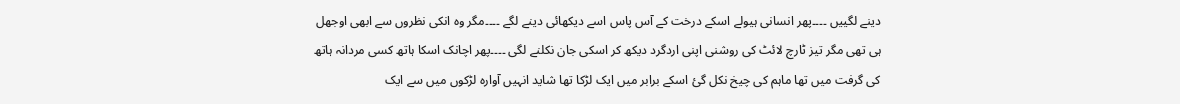دینے لگییں ۔۔۔۔پھر انسانی ہیولے اسکے درخت کے آس پاس اسے دیکھائی دینے لگے ۔۔۔۔مگر وہ انکی نظروں سے ابھی اوجھل ہی تھی مگر تیز ٹارچ لائٹ کی روشنی اپنی اردگرد دیکھ کر اسکی جان نکلنے لگی ۔۔۔۔پھر اچانک اسکا ہاتھ کسی مردانہ ہاتھ کی گرفت میں تھا ماہم کی چیخ نکل گئ اسکے برابر میں ایک لڑکا تھا شاید انہیں آوارہ لڑکوں میں سے ایک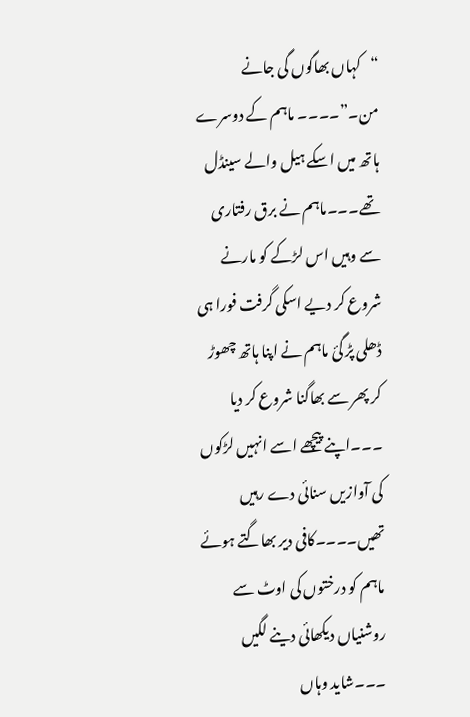“کہاں بھاگوں گی جانے من۔”۔۔۔۔ ماہم کے دوسرے ہاتھ میں اسکے ہیل والے سینڈل تھے۔۔۔ماہم نے برق رفتاری سے وہیں اس لڑکے کو مارنے شروع کر دیے اسکی گرفت فورا ہی ڈھلی پڑ گئ ماہم نے اپنا ہاتھ چھوڑ کر پھر سے بھاگنا شروع کر دیا ۔۔۔اپنے پیچھے اسے انہیں لڑکوں کی آوازیں سنائی دے رہیں تھیں۔۔۔۔کافی دیر بھاگتے ہوئے ماہم کو درختوں کی اوٹ سے روشنیاں دیکھائی دینے لگیں ۔۔۔شاید وہاں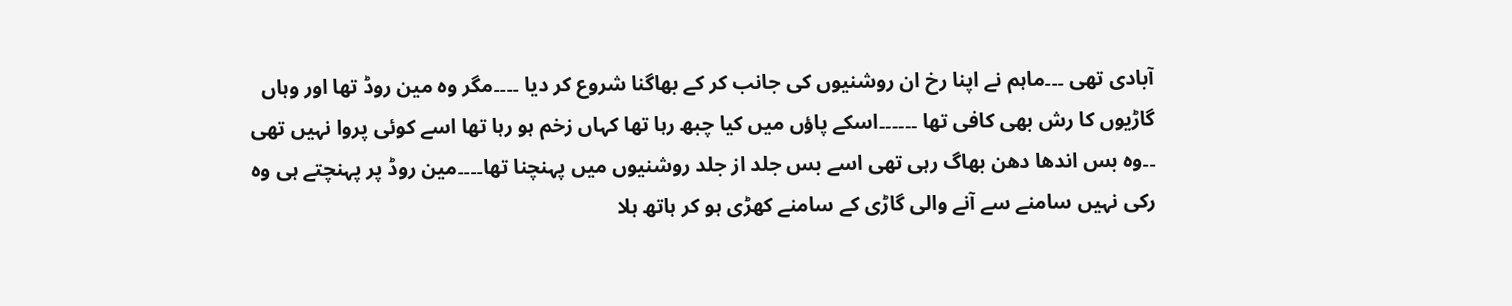آبادی تھی ۔۔۔ماہم نے اپنا رخ ان روشنیوں کی جانب کر کے بھاگنا شروع کر دیا ۔۔۔۔مگر وہ مین روڈ تھا اور وہاں گاڑیوں کا رش بھی کافی تھا ۔۔۔۔۔۔اسکے پاؤں میں کیا چبھ رہا تھا کہاں زخم ہو رہا تھا اسے کوئی پروا نہیں تھی ۔۔وہ بس اندھا دھن بھاگ رہی تھی اسے بس جلد از جلد روشنیوں میں پہنچنا تھا۔۔۔۔مین روڈ پر پہنچتے ہی وہ رکی نہیں سامنے سے آنے والی گاڑی کے سامنے کھڑی ہو کر ہاتھ ہلا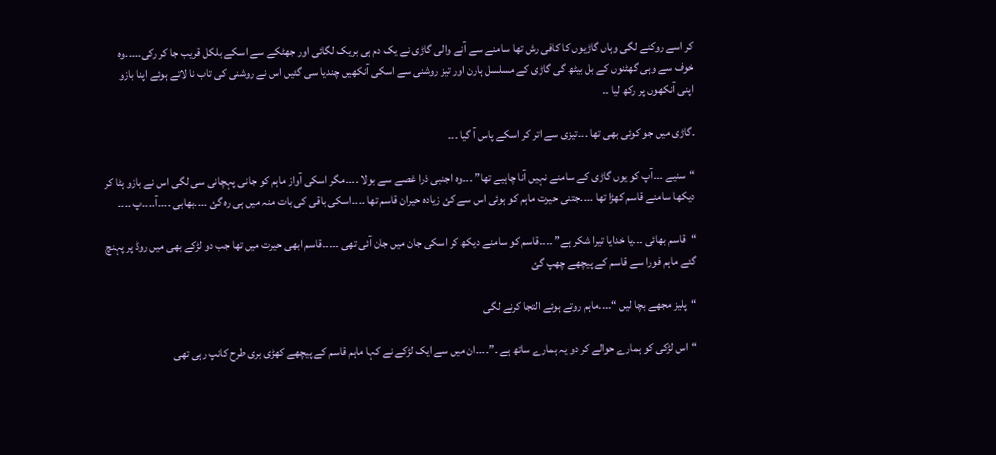کر اسے روکنے لگی وہاں گاڑیوں کا کافی رش تھا سامنے سے آنے والی گاڑی نے یک دم ہی بریک لگائی اور جھٹکے سے اسکے بلکل قریب جا کر رکی۔۔۔۔۔وہ خوف سے وہی گھٹنوں کے بل بیٹھ گی گاڑی کے مسلسل ہارن اور تیز روشنی سے اسکی آنکھیں چندیا سی گئیں اس نے روشنی کی تاب نا لاتے ہوئے اپنا بازو اپنی آنکھوں پر رکھ لیا ۔۔

۔گاڑی میں جو کوئی بھی تھا ۔۔۔تیزی سے اتر کر اسکے پاس آ گیا ۔۔۔

“سنیے ۔۔۔آپ کو یوں گاڑی کے سامنے نہیں آنا چاہیے تھا” ۔۔۔وہ اجنبی ذرا غصے سے بولا ۔۔۔۔مگر اسکی آواز ماہم کو جانی پہچانی سی لگی اس نے بازو ہٹا کر دیکھا سامنے قاسم کھڑا تھا ۔۔۔۔جتنی حیرت ماہم کو ہوئی اس سے کئ زیادہ حیران قاسم تھا ۔۔۔۔اسکی باقی کی بات منہ میں ہی رہ گئ ۔۔۔۔بھابی ۔۔۔۔آ۔۔۔۔پ ۔۔۔۔

“قاسم بھائی ۔۔۔یا خدایا تیرا شکر ہے” ۔۔۔۔قاسم کو سامنے دیکھ کر اسکی جان میں جان آئی تھی ۔۔۔۔۔قاسم ابھی حیرت میں تھا جب دو لڑکے بھی میں روڈ پر پہنچ گئے ماہم فورا سے قاسم کے پیچھے چھپ گئ

“پلیز مجھے بچا لیں “۔۔۔۔ماہم روتے ہوئے التجا کرنے لگی

“اس لڑکی کو ہمارے حوالے کر دو یہ ہمارے ساتھ ہے ۔”۔۔۔۔ان میں سے ایک لڑکے نے کہا ماہم قاسم کے پیچھے کھڑی بری طرح کانپ رہی تھی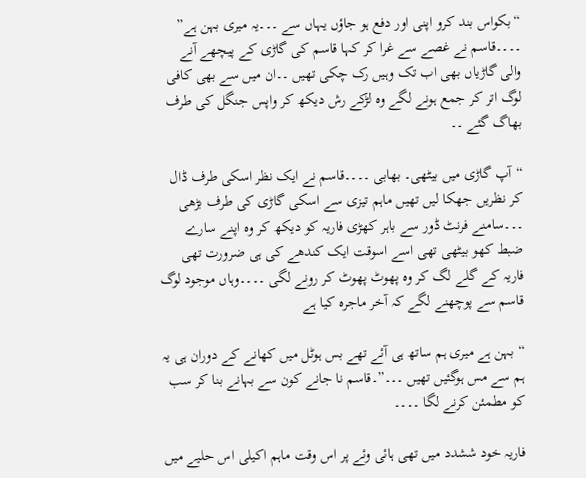“بکواس بند کرو اپنی اور دفع ہو جاؤں یہاں سے ۔۔۔یہ میری بہن ہے” ۔۔۔۔قاسم نے غصے سے غرا کر کہا قاسم کی گاڑی کے پیچھے آنے والی گاڑیاں بھی اب تک وہیں رک چکی تھیں ۔۔ان میں سے بھی کافی لوگ اتر کر جمع ہونے لگے وہ لڑکے رش دیکھ کر واپس جنگل کی طرف بھاگ گئے ۔۔

“آپ گاڑی میں بیٹھی۔ بھابی ۔۔۔۔قاسم نے ایک نظر اسکی طرف ڈال کر نظریں جھکا لیں تھیں ماہم تیزی سے اسکی گاڑی کی طرف بڑھی ۔۔۔سامنے فرنٹ ڈور سے باہر کھڑی فاریہ کو دیکھ کر وہ اپنے سارے ضبط کھو بیٹھی تھی اسے اسوقت ایک کندھے کی ہی ضرورت تھی فاریہ کے گلے لگ کر وہ پھوٹ پھوٹ کر رونے لگی ۔۔۔۔وہاں موجود لوگ قاسم سے پوچھنے لگے کہ آخر ماجرہ کیا ہے

“بہن ہے میری ہم ساتھ ہی آئے تھے بس ہوٹل میں کھانے کے دوران ہی یہ ہم سے مس ہوگئیں تھیں ۔۔۔”۔قاسم نا جانے کون سے بہانے بنا کر سب کو مطمئن کرنے لگا ۔۔۔۔

فاریہ خود ششدد میں تھی ہائی وئے پر اس وقت ماہم اکیلی اس حلیے میں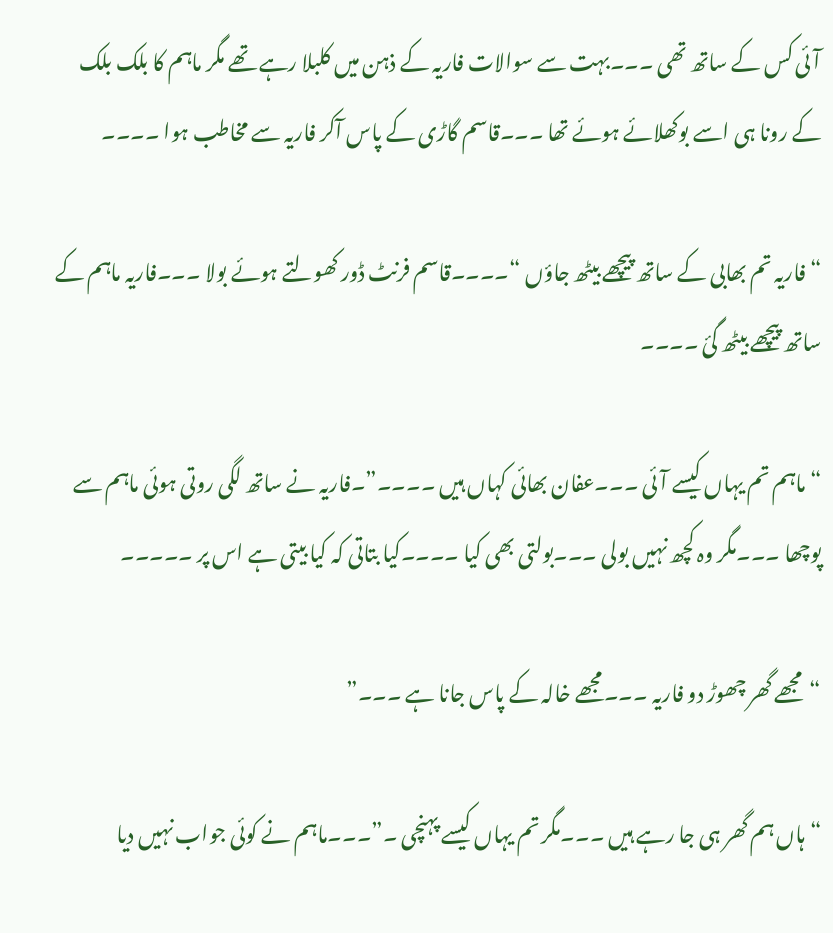آئی کس کے ساتھ تھی ۔۔۔بہت سے سوالات فاریہ کے ذہن میں کلبلا رہے تھے مگر ماہم کا بلک بلک کے رونا ہی اسے بوکھلائے ہوئے تھا ۔۔۔قاسم گاڑی کے پاس آکر فاریہ سے مخاطب ہوا ۔۔۔۔

“فاریہ تم بھابی کے ساتھ پیچھے بیٹھ جاؤں “۔۔۔۔قاسم فرنٹ ڈور کھولتے ہوئے بولا ۔۔۔فاریہ ماہم کے ساتھ پیچھے بیٹھ گئ ۔۔۔۔

“ماہم تم یہاں کیسے آئی ۔۔۔عفان بھائی کہاں ہیں ۔۔۔۔”۔فاریہ نے ساتھ لگی روتی ہوئی ماہم سے پوچھا ۔۔۔مگر وہ کچھ نہیں بولی ۔۔۔بولتی بھی کیا ۔۔۔۔کیا بتاتی کہ کیا بیتی ہے اس پر ۔۔۔۔۔

“مجھے گھر چھوڑ دو فاریہ ۔۔۔مجھے خالہ کے پاس جانا ہے ۔۔۔”

“ہاں ہم گھر ہی جا رہے ہیں ۔۔۔مگر تم یہاں کیسے پہنچی ۔”۔۔۔ماہم نے کوئی جواب نہیں دیا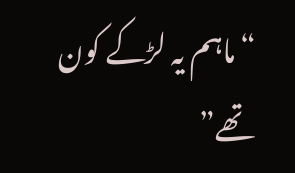“ماہم یہ لڑکے کون تھے”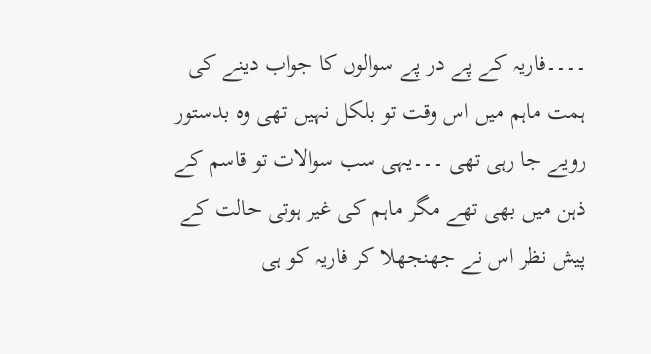۔۔۔۔فاریہ کے پے در پے سوالوں کا جواب دینے کی ہمت ماہم میں اس وقت تو بلکل نہیں تھی وہ بدستور رویے جا رہی تھی ۔۔۔یہی سب سوالات تو قاسم کے ذہن میں بھی تھے مگر ماہم کی غیر ہوتی حالت کے پیش نظر اس نے جھنجھلا کر فاریہ کو ہی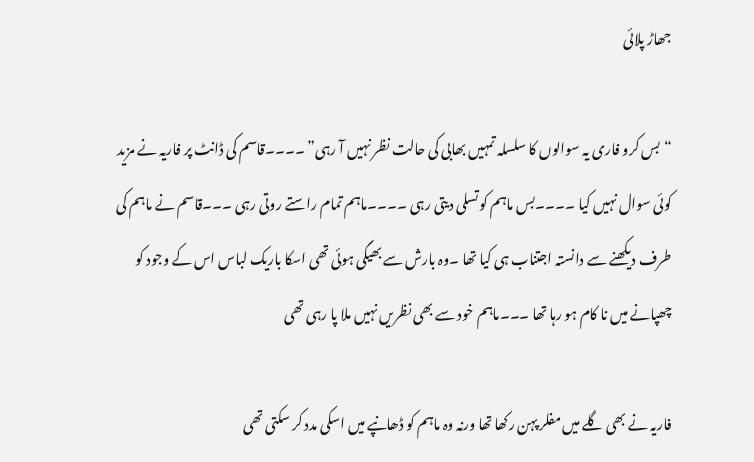جھاڑ پلائی

“بس کرو فاری یہ سوالوں کا سلسلہ تمہیں بھابی کی حالت نظر نہیں آ رہی” ۔۔۔۔قاسم کی ڈانٹ پر فاریہ نے مزید کوئی سوال نہیں کیا ۔۔۔۔بس ماہم کو تسلی دیتی رہی ۔۔۔۔ماہم تمام راستے روتی رہی ۔۔۔قاسم نے ماہم کی طرف دیکھنے سے دانستہ اجتناب ہی کیا تھا ۔وہ بارش سے بھیگی ہوئی تھی اسکا باریک لباس اس کے وجود کو چھپانے میں نا کام ہو رہا تھا ۔۔۔ماہم خود سے بھی نظریں نہیں ملا پا رہی تھی

فاریہ نے بھی گلے میں مفلر پہن رکھا تھا ورنہ وہ ماہم کو ڈھانپے میں اسکی مدد کر سکتی تھی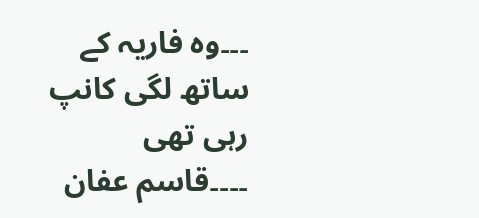۔۔۔وہ فاریہ کے ساتھ لگی کانپ رہی تھی ۔۔۔۔قاسم عفان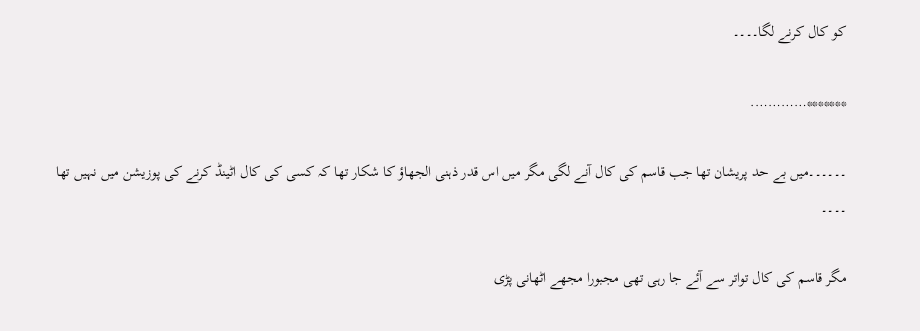کو کال کرنے لگا۔۔۔۔

*******………….

۔۔۔۔۔۔میں بے حد پریشان تھا جب قاسم کی کال آنے لگی مگر میں اس قدر ذہنی الجھاؤ کا شکار تھا کہ کسی کی کال اٹینڈ کرنے کی پوزیشن میں نہیں تھا ۔۔۔۔

مگر قاسم کی کال تواتر سے آئے جا رہی تھی مجبورا مجھے اٹھانی پڑی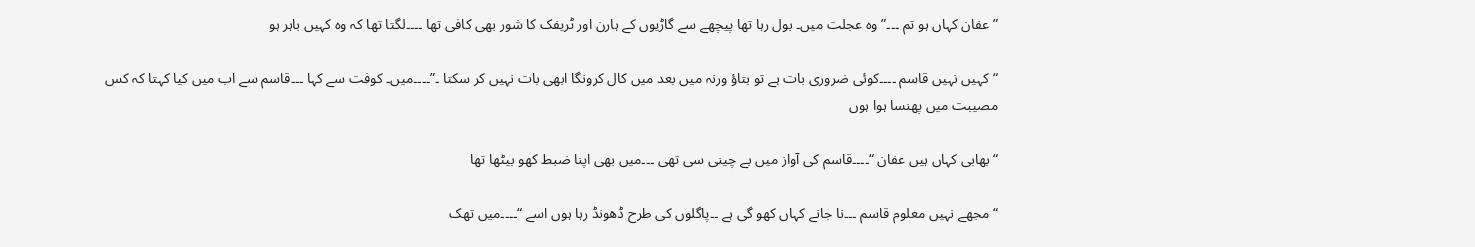” عفان کہاں ہو تم ۔۔۔” وہ عجلت میں۔ بول رہا تھا پیچھے سے گاڑیوں کے ہارن اور ٹریفک کا شور بھی کافی تھا ۔۔۔۔لگتا تھا کہ وہ کہیں باہر ہو

“کہیں نہیں قاسم ۔۔۔۔کوئی ضروری بات ہے تو بتاؤ ورنہ میں بعد میں کال کرونگا ابھی بات نہیں کر سکتا ۔”۔۔۔۔میں۔ کوفت سے کہا ۔۔۔قاسم سے اب میں کیا کہتا کہ کس مصیبت میں پھنسا ہوا ہوں

“بھابی کہاں ہیں عفان “۔۔۔۔قاسم کی آواز میں بے چینی سی تھی ۔۔۔میں بھی اپنا ضبط کھو بیٹھا تھا

“مجھے نہیں معلوم قاسم ۔۔۔نا جانے کہاں کھو گی ہے ۔۔پاگلوں کی طرح ڈھونڈ رہا ہوں اسے “۔۔۔۔میں تھک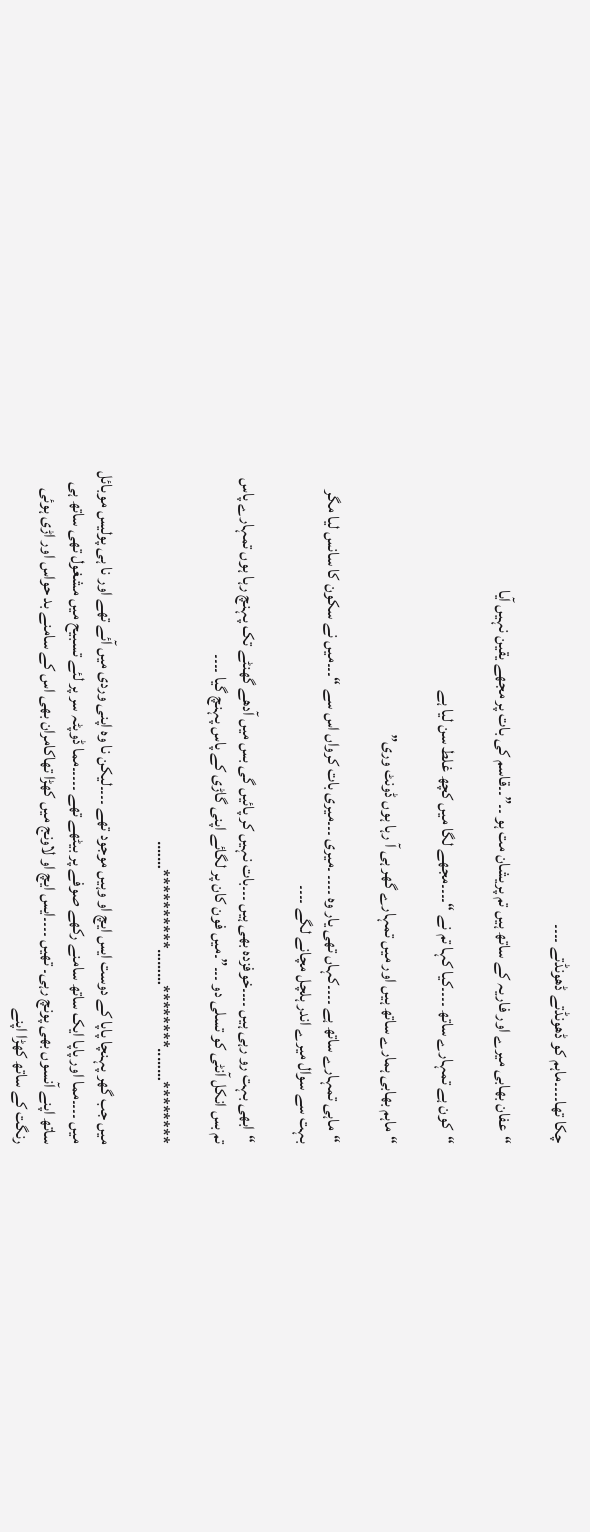چکا تھا۔۔۔۔ماہم کو ڈھونڈتے ڈھونڈتے ۔۔۔۔

“عفان بھابی میرے اور فاریہ کے ساتھ ہیں تم پریشان مت ہو ۔۔”۔۔قاسم کی بات پر مجھے یقین نہیں آیا

“کون ہے تمہارے ساتھ ۔۔۔۔کیا کہا تم نے “۔۔۔۔مجھے لگا میں کچھ غلط سن لیا ہے

“ماہم بھابی ہمارے ساتھ ہیں اور میں تمہارے گھر ہی آ رہا ہوں ڈونٹ وری”

“ماہی تمہارے ساتھ ہے ۔۔۔۔کہاں تھی یار وہ ۔۔۔۔ ۔میری ۔۔۔میری بات کرواں اس سے “۔۔۔میں نے سکون کا سانس لیا مگر بہت سے سوال میرے اندر ہلچل مچانے لگے ۔۔۔۔

“ابھی بہت رو رہی ہیں ۔۔۔۔خوفزدہ بھی ہیں ۔۔۔بات نہیں کر پائیں گی بس میں آدھے گھنٹے تک پہنچ رہا ہوں تمہارے پاس تم بس انکل آنٹی کو تسلی دو ۔۔۔”۔میں فون کان پر لگائے اپنی گاڑی کے پاس پہنچ گیا ۔۔۔۔

********……..********………**********…….

میں جب گھر پہنچا پاپا کے دوست ایس ایچ او وہیں موجود تھے ۔۔۔۔لیکن نا وہ اپنی وردی میں آئے تھے اور نا ہی پولیس موبائل میں ۔۔۔۔مما اور پاپا ایک ساتھ سامنے رکھے صوفے پر بیٹھے تھے ۔۔۔۔۔مما ڈوپٹہ سر پر لئے تسبیح میں مشغول تھی ساتھ ہی ساتھ اپنے آنسوں بھی پونچ رہی۔ تھیں ۔۔۔۔ایس ایچ او لاونج میں کھڑا تھاکامران بھی اس کے سامنے بد حواس اور اڑی ہوئی رنگت کے ساتھ کھڑا اپنے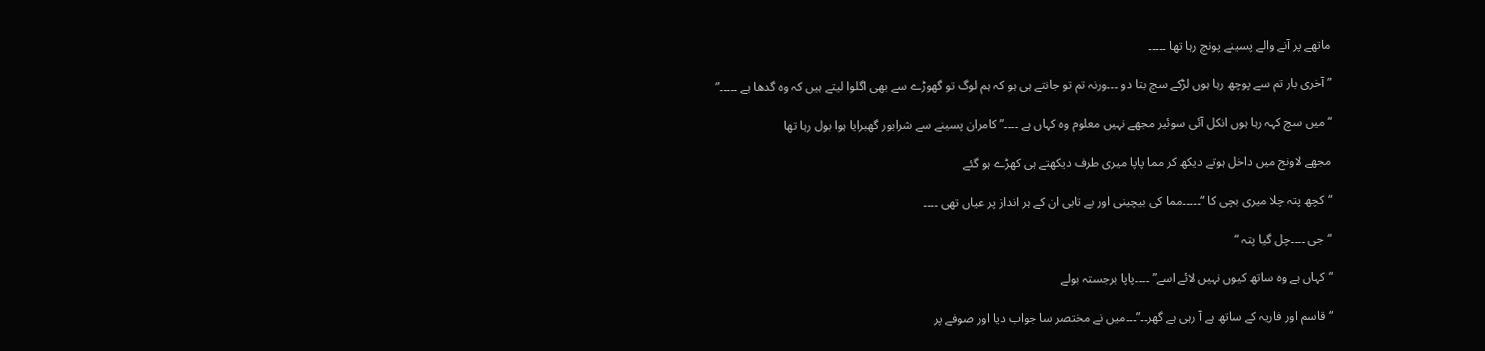ماتھے پر آنے والے پسینے پونچ رہا تھا ۔۔۔۔۔

” آخری بار تم سے پوچھ رہا ہوں لڑکے سچ بتا دو ۔۔۔ورنہ تم تو جانتے ہی ہو کہ ہم لوگ تو گھوڑے سے بھی اگلوا لیتے ہیں کہ وہ گدھا ہے ۔۔۔۔۔”

“میں سچ کہہ رہا ہوں انکل آئی سوئیر مجھے نہیں معلوم وہ کہاں ہے ۔۔۔۔”کامران پسینے سے شرابور گھبرایا ہوا بول رہا تھا

مجھے لاونج میں داخل ہوتے دیکھ کر مما پاپا میری طرف دیکھتے ہی کھڑے ہو گئے

“کچھ پتہ چلا میری بچی کا “۔۔۔۔۔مما کی بیچینی اور بے تابی ان کے ہر انداز پر عیاں تھی ۔۔۔۔

“جی ۔۔۔۔چل گیا پتہ “

“کہاں ہے وہ ساتھ کیوں نہیں لائے اسے” ۔۔۔۔پاپا برجستہ بولے

“قاسم اور فاریہ کے ساتھ ہے آ رہی ہے گھر۔۔”۔۔۔میں نے مختصر سا جواب دیا اور صوفے پر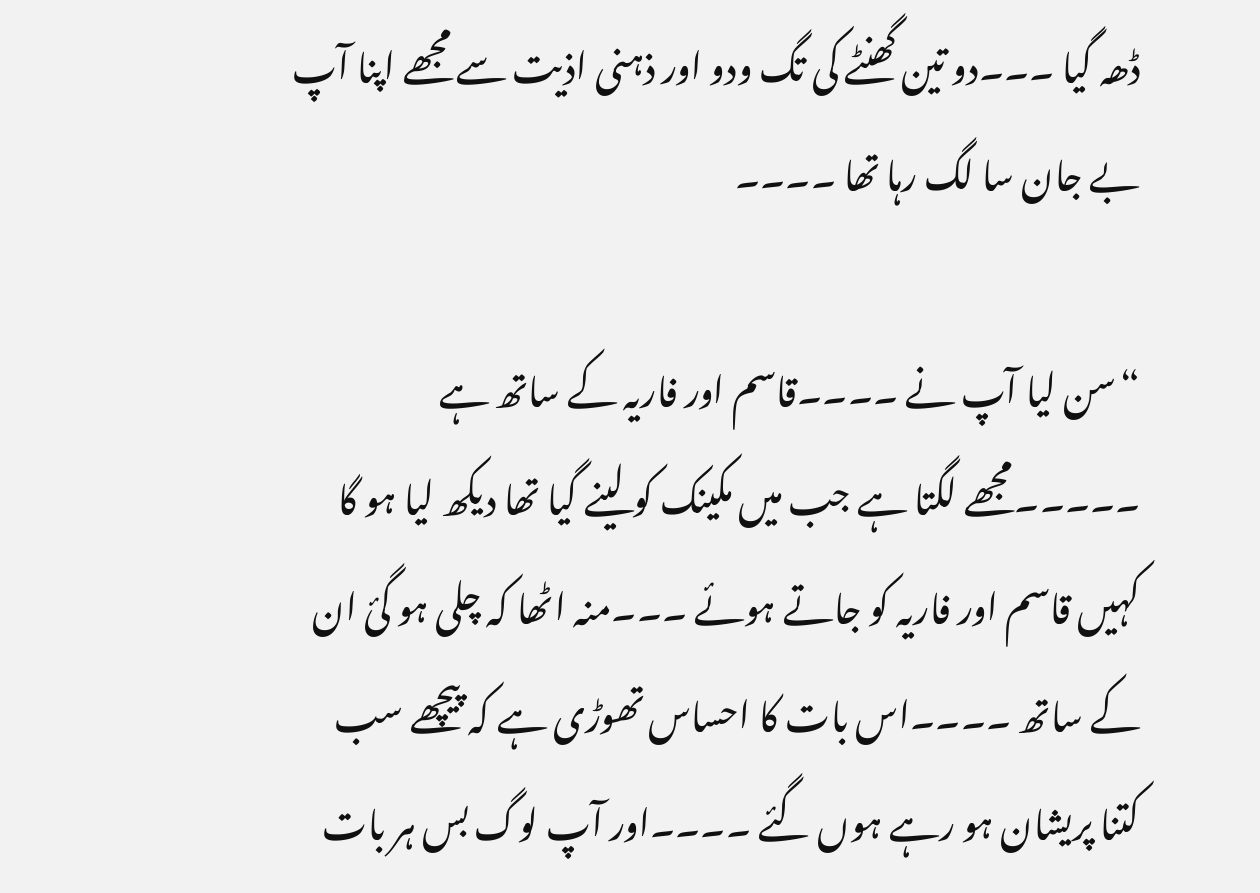ڈھہ گیا ۔۔۔دو تین گھنٹے کی تگ ودو اور ذہنی اذیت سے مجھے اپنا آپ بے جان سا لگ رہا تھا ۔۔۔۔

“سن لیا آپ نے ۔۔۔۔قاسم اور فاریہ کے ساتھ ہے ۔۔۔۔۔مجھے لگتا ہے جب میں مکینک کو لینے گیا تھا دیکھ لیا ہو گا کہیں قاسم اور فاریہ کو جاتے ہوئے ۔۔۔منہ اٹھا کہ چلی ہو گئ ان کے ساتھ ۔۔۔۔اس بات کا احساس تھوڑی ہے کہ پیچھے سب کتنا پریشان ہو رہے ہوں گئے ۔۔۔۔اور آپ لوگ بس ہر بات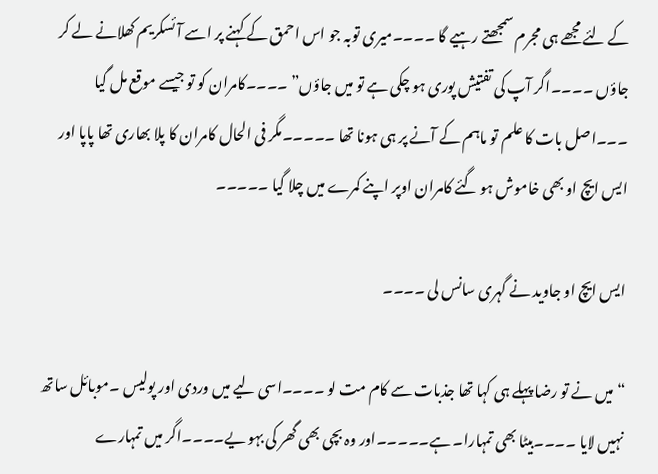کے لئے مجھے ہی مجرم سمجھتے رہیے گا ۔۔۔۔میری توبہ جو اس احمق کے کہنے پر اسے آ ئسکریم کھلانے لے کر جاؤں ۔۔۔۔اگر آپ کی تفتیش پوری ہو چکی ہے تو میں جاؤں” ۔۔۔۔کامران کو تو جیسے موقع مل گیا ۔۔۔اصل بات کا علم تو ماہم کے آنے پر ہی ہونا تھا ۔۔۔۔۔مگر فی الحال کامران کا پلا بھاری تھا پاپا اور ایس ایچ او بھی خاموش ہو گئے کامران اوپر اپنے کمرے میں چلا گیا ۔۔۔۔۔

ایس ایچ او جاوید نے گہری سانس لی ۔۔۔۔

“میں نے تو رضا پہلے ہی کہا تھا جذبات سے کام مت لو ۔۔۔۔اسی لیے میں وردی اور پولیس ۔موبائل ساتھ نہیں لایا ۔۔۔۔بیٹا بھی تمہارا۔ ہے۔۔۔۔۔اور وہ بچی بھی گھر کی بہو یے۔۔۔۔اگر میں تمہارے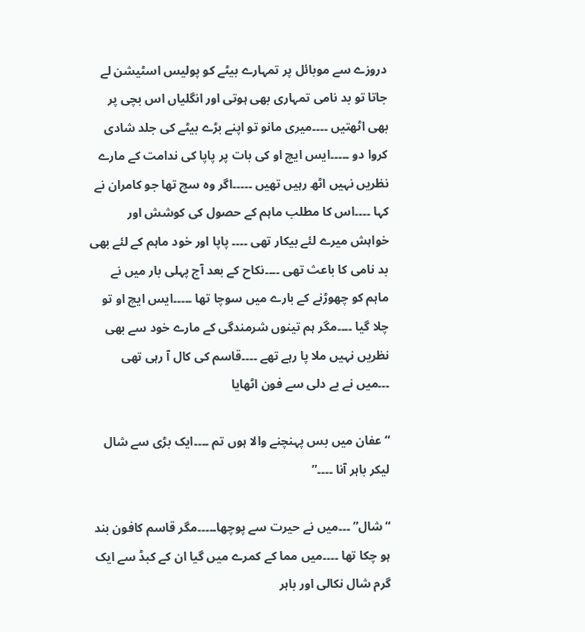دروزے سے موبائل پر تمہارے بیٹے کو پولیس اسٹیشن لے جاتا تو بد نامی تمہاری بھی ہوتی اور انگلیاں اس بچی پر بھی اٹھتیں ۔۔۔۔میری مانو تو اپنے بڑے بیٹے کی جلد شادی کروا دو ۔۔۔۔۔ایس ایچ او کی بات پر پاپا کی ندامت کے مارے نظریں نہیں اٹھ رہیں تھیں ۔۔۔۔۔اگر وہ سچ تھا جو کامران نے کہا ۔۔۔۔اس کا مطلب ماہم کے حصول کی کوشش اور خواہش میرے لئے بیکار تھی ۔۔۔۔ پاپا اور خود ماہم کے لئے بھی بد نامی کا باعث تھی ۔۔۔۔نکاح کے بعد آج پہلی بار میں نے ماہم کو چھوڑنے کے بارے میں سوچا تھا ۔۔۔۔۔ایس ایچ او تو چلا گیا ۔۔۔۔مگر ہم تینوں شرمندگی کے مارے خود سے بھی نظریں نہیں ملا پا رہے تھے ۔۔۔۔قاسم کی کال آ رہی تھی ۔۔۔میں نے بے دلی سے فون اٹھایا

“عفان میں بس پہنچنے والا ہوں تم ۔۔۔۔ایک بڑی سے شال لیکر باہر آنا ۔۔۔۔”

“شال” ۔۔۔میں نے حیرت سے پوچھا۔۔۔۔۔مگر قاسم کافون بند ہو چکا تھا ۔۔۔۔میں مما کے کمرے میں گیا ان کے کبڈ سے ایک گرم شال نکالی اور باہر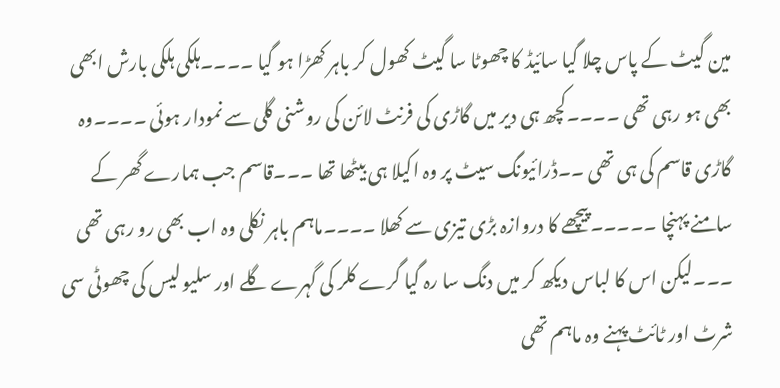مین گیٹ کے پاس چلا گیا سائیڈ کا چھوٹا سا گیٹ کھول کر باہر کھڑا ہو گیا ۔۔۔۔ہلکی ہلکی بارش ابھی بھی ہو رہی تھی ۔۔۔۔کچھ ہی دیر میں گاڑی کی فرنٹ لائن کی روشنی گلی سے نمودار ہوئی ۔۔۔۔وہ گاڑی قاسم کی ہی تھی ۔۔ڈرائیونگ سیٹ پر وہ اکیلا ہی بیٹھا تھا ۔۔۔قاسم جب ہمارے گھر کے سامنے پہنچا ۔۔۔۔۔پیچھے کا دروازہ بڑی تیزی سے کھلا ۔۔۔۔ماہم باہر نکلی وہ اب بھی رو رہی تھی ۔۔۔لیکن اس کا لباس دیکھ کر میں دنگ سا رہ گیا گرے کلر کی گہرے گلے اور سلیو لیس کی چھوٹی سی شرٹ اور ٹائٹ پہنے وہ ماہم تھی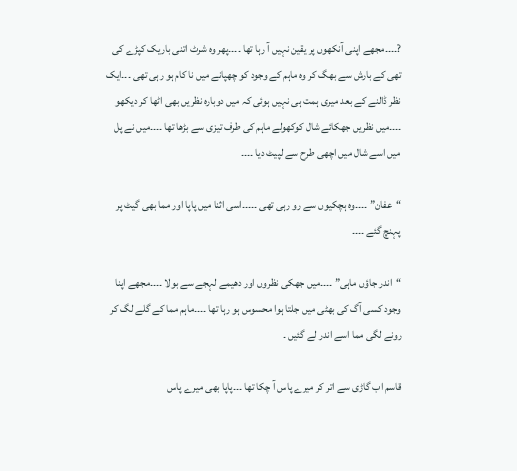?۔۔۔۔مجھے اپنی آنکھوں پر یقین نہیں آ رہا تھا ۔۔۔۔پھر وہ شرٹ اتنی باریک کپڑے کی تھی کے بارش سے بھگ کر وہ ماہم کے وجود کو چھپانے میں نا کام ہو رہی تھی ۔۔۔ایک نظر ڈالنے کے بعد میری ہمت ہی نہیں ہوئی کہ میں دوبارہ نظریں بھی اٹھا کر دیکھو ۔۔۔۔میں نظریں جھکائے شال کوکھولے ماہم کی طرف تیزی سے بڑھا تھا ۔۔۔۔میں نے پل میں اسے شال میں اچھی طرح سے لپیٹ دیا ۔۔۔۔

“عفان” ۔۔۔۔وہ ہچکیوں سے رو رہی تھی ۔۔۔۔۔اسی اثنا میں پاپا اور مما بھی گیٹ پر پہنچ گئے ۔۔۔۔

“اندر جاؤں ماہی” ۔۔۔۔میں جھکی نظروں اور دھیمے لہجے سے بولا ۔۔۔۔مجھے اپنا وجود کسی آگ کی بھٹی میں جلتا ہوا محسوس ہو رہا تھا ۔۔۔۔ماہم مما کے گلے لگ کر رونے لگی مما اسے اندر لے گئیں ۔

قاسم اب گاڑی سے اتر کر میرے پاس آ چکا تھا ۔۔۔پاپا بھی میرے پاس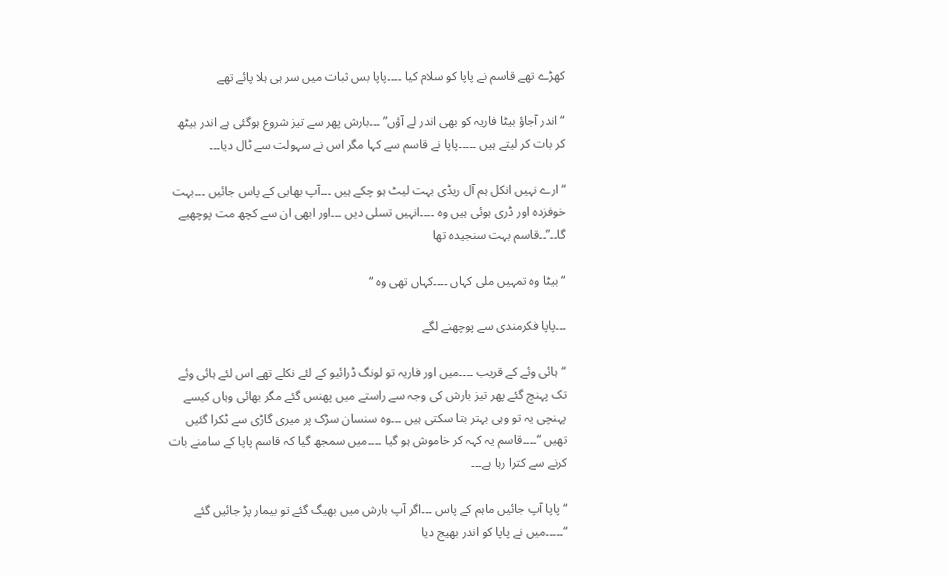کھڑے تھے قاسم نے پاپا کو سلام کیا ۔۔۔۔پاپا بس ثبات میں سر ہی ہلا پائے تھے

“اندر آجاؤ بیٹا فاریہ کو بھی اندر لے آؤں” ۔۔۔بارش پھر سے تیز شروع ہوگئی ہے اندر بیٹھ کر بات کر لیتے ہیں ۔۔۔۔۔پاپا نے قاسم سے کہا مگر اس نے سہولت سے ٹال دیا۔۔۔

“ارے نہیں انکل ہم آل ریڈی بہت لیٹ ہو چکے ہیں ۔۔۔آپ بھابی کے پاس جائیں ۔۔۔بہت خوفزدہ اور ڈری ہوئی ہیں وہ ۔۔۔۔انہیں تسلی دیں ۔۔۔اور ابھی ان سے کچھ مت پوچھیے گا۔۔”۔۔قاسم بہت سنجیدہ تھا

“بیٹا وہ تمہیں ملی کہاں ۔۔۔۔کہاں تھی وہ “

۔۔۔پاپا فکرمندی سے پوچھنے لگے

“ہائی وئے کے قریب ۔۔۔۔میں اور فاریہ تو لونگ ڈرائیو کے لئے نکلے تھے اس لئے ہائی وئے تک پہنچ گئے پھر تیز بارش کی وجہ سے راستے میں پھنس گئے مگر بھائی وہاں کیسے پہنچی یہ تو وہی بہتر بتا سکتی ہیں ۔۔۔وہ سنسان سڑک پر میری گاڑی سے ٹکرا گئیں تھیں “۔۔۔۔قاسم یہ کہہ کر خاموش ہو گیا ۔۔۔۔میں سمجھ گیا کہ قاسم پاپا کے سامنے بات کرنے سے کترا رہا ہے۔۔۔

“پاپا آپ جائیں ماہم کے پاس ۔۔۔اگر آپ بارش میں بھیگ گئے تو بیمار پڑ جائیں گئے “۔۔۔۔۔میں نے پاپا کو اندر بھیج دیا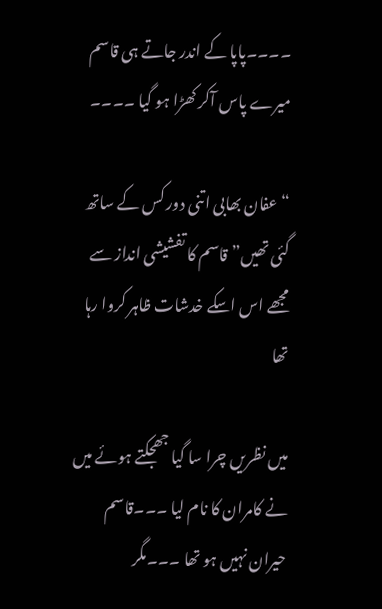۔۔۔۔پاپا کے اندر جاتے ہی قاسم میرے پاس آکر کھڑا ہو گیا ۔۔۔۔

“عفان بھابی اتنی دور کس کے ساتھ گئی تھیں” قاسم کا تفشیشی انداز سے مجھے اس اسکے خدشات ظاہر کروا رہا تھا

میں نظریں چرا سا گیا جھجکتے ہوئے میں نے کامران کا نام لیا ۔۔۔قاسم حیران نہیں ہو تھا ۔۔۔مگر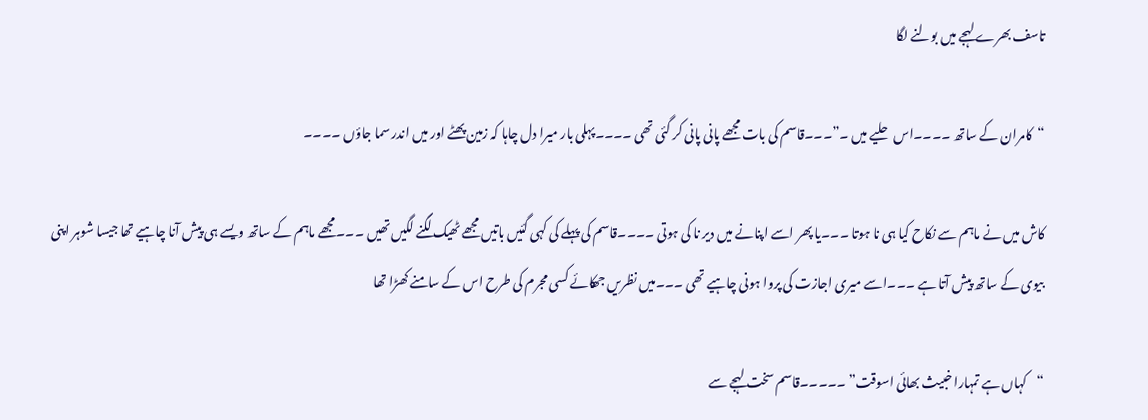تاسف بھرے لہجے میں بولنے لگا

“کامران کے ساتھ ۔۔۔۔اس حلیے میں ۔”۔۔۔قاسم کی بات مجھے پانی پانی کر گئی تھی ۔۔۔۔پہلی بار میرا دل چاہا کہ زمین پھٹے اور میں اندر سما جاؤں ۔۔۔۔

کاش میں نے ماہم سے نکاح کیا ہی نا ہوتا ۔۔۔یا پھر اسے اپنانے میں دیر نا کی ہوتی ۔۔۔۔قاسم کی پہلے کی کہی گئیں باتیں مجھے ٹھیک لگنے لگیں تھیں ۔۔۔مجھے ماہم کے ساتھ ویسے ہی پیش آنا چاہیے تھا جیسا شوہر اپنی بیوی کے ساتھ پیش آتا ہے ۔۔۔اسے میری اجازت کی پروا ہونی چاہیے تھی ۔۔۔میں نظریں جھکائے کسی مجرم کی طرح اس کے سامنے کھڑا تھا

“کہاں ہے تمہارا خبیث بھائی اسوقت” ۔۔۔۔۔قاسم سخت لہجے سے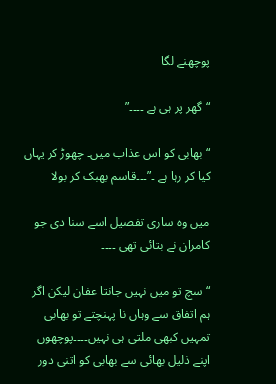پوچھنے لگا

“گھر پر ہی ہے ۔۔۔۔”

“بھابی کو اس عذاب میں۔ چھوڑ کر یہاں کیا کر رہا ہے ۔”۔۔۔قاسم بھبک کر بولا

میں وہ ساری تفصیل اسے سنا دی جو کامران نے بتائی تھی ۔۔۔۔

“سچ تو میں نہیں جانتا عفان لیکن اگر ہم اتفاق سے وہاں نا پہنچتے تو بھابی تمہیں کبھی ملتی ہی نہیں۔۔۔۔پوچھوں اپنے ذلیل بھائی سے بھابی کو اتنی دور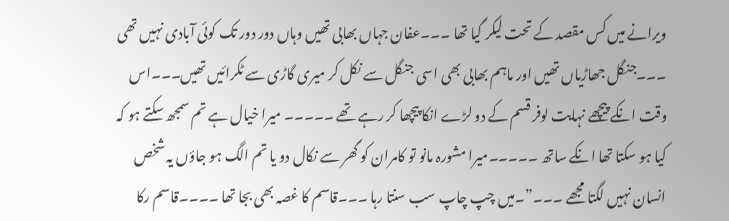ویرانے میں کس مقصد کے تحت لیکر گیا تھا ۔۔۔عفان جہاں بھابی تھیں وہاں دور دور تک کوئی آبادی نہیں تھی ۔۔۔جنگل جھاڑیاں تھیں اور ماہم بھابی بھی اسی جنگل سے نکل کر میری گاڑی سے ٹکرائیں تھیں۔۔۔اس وقت انکے پیچھے نہایت لوفر قسم کے دو لڑے انکا پیچھا کر رہے تھے ۔۔۔۔۔ میرا خیال ہے تم سمجھ سکتے ہو کہ کیا ہو سکتا تھا انکے ساتھ ۔۔۔۔۔میرا مشورہ مانو تو کامران کو گھر سے نکال دو یا تم الگ ہو جاؤں یہ شخص انسان نہیں لگتا مجھے ۔۔۔”۔میں چپ چاپ سب سنتا رہا ۔۔۔قاسم کا غصہ بھی بجا تھا ۔۔۔۔قاسم رکا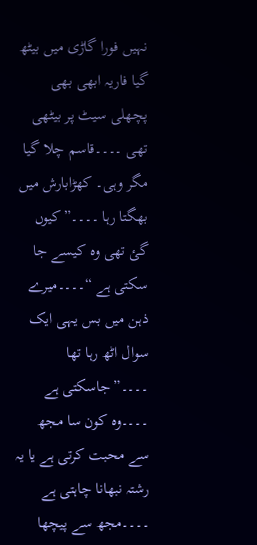نہیں فورا گاڑی میں بیٹھ گیا فاریہ ابھی بھی پچھلی سیٹ پر بیٹھی تھی ۔۔۔۔قاسم چلا گیا مگر وہی۔ کھڑابارش میں بھگتا رہا ۔۔۔۔”کیوں گئ تھی وہ کیسے جا سکتی ہے “۔۔۔۔میرے ذہن میں بس یہی ایک سوال اٹھ رہا تھا ۔۔۔۔”جاسکتی ہے ۔۔۔۔وہ کون سا مجھ سے محبت کرتی ہے یا یہ رشتہ نبھانا چاہتی ہے ۔۔۔۔مجھ سے پیچھا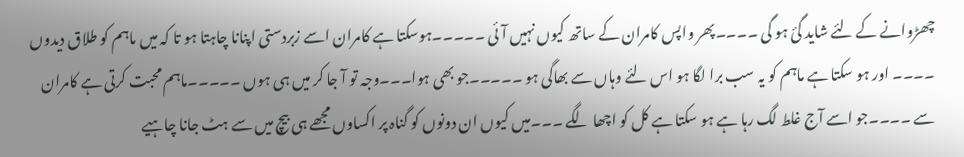چھڑوانے کے لئے شاید گئ ہو گی ۔۔۔۔پھر واپس کامران کے ساتھ کیوں نہیں آئی ۔۔۔۔۔ہوسکتا ہے کامران اسے زبردستی اپنانا چاہتا ہو تا کہ میں ماہم کو طلاق دیدوں ۔۔۔۔ اور ہو سکتا ہے ماہم کو یہ سب برا لگا ہو اس لئے وہاں سے بھاگی ہو ۔۔۔۔۔جو بھی ہوا۔۔۔وجہ تو آ جا کر میں ہی ہوں ۔۔۔۔۔ماہم محبت کرتی ہے کامران سے ۔۔۔۔جو اسے آج غلط لگ رہا ہے ہو سکتا ہے کل کو اچھا لگے ۔۔۔میں کیوں ان دونوں کو گناہ پر اکساوں مجھے ہی بیچ میں سے ہٹ جانا چاہیے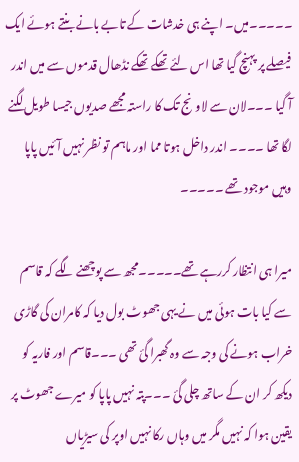۔۔۔۔۔میں۔ اپنے ہی خدشات کے تابے بانے بنتے ہوئے ایک فیصلے پر پہنچ گیا تھا اس لئے تھکے تھکے نڈھال قدموں سے میں اندر آ گیا ۔۔۔لان سے لاونج تک کا راستہ مجھے صدیوں جیسا طویل لگنے لگا تھا ۔۔۔۔ اندر داخل ہوتا مما اور ماہم تو نظر نہیں آئیں پاپا وہیں موجود تھے ۔۔۔۔۔

میرا ہی انتظار کررہے تھے۔۔۔۔۔مجھ سے پوچھنے لگے کہ قاسم سے کیا بات ہوئی میں نے یہی جھوٹ بول دیا کہ کامران کی گاڑی خراب ہونے کی وجہ سے وہ گھبرا گئ تھی ۔۔۔قاسم اور فاریہ کو دیکھ کر ان کے ساتھ چلی گئ ۔۔۔پتہ نہیں پاپا کو میرے جھوٹ پر یقین ہوا کہ نہیں مگر میں وہاں رکا نہیں اوپر کی سیڑیاں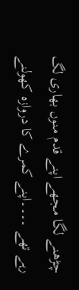چڑھنے لگا مجھے اپنے قدم منوں بھاری لگ رہے تھے ۔۔۔۔اپنے کمرے کا دروازہ کھولنے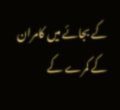کے بجائے میں کامران کے کمرے کے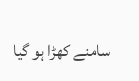سامنے کھڑا ہو گیا